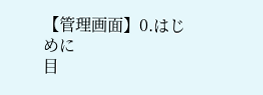【管理画面】0.はじめに
目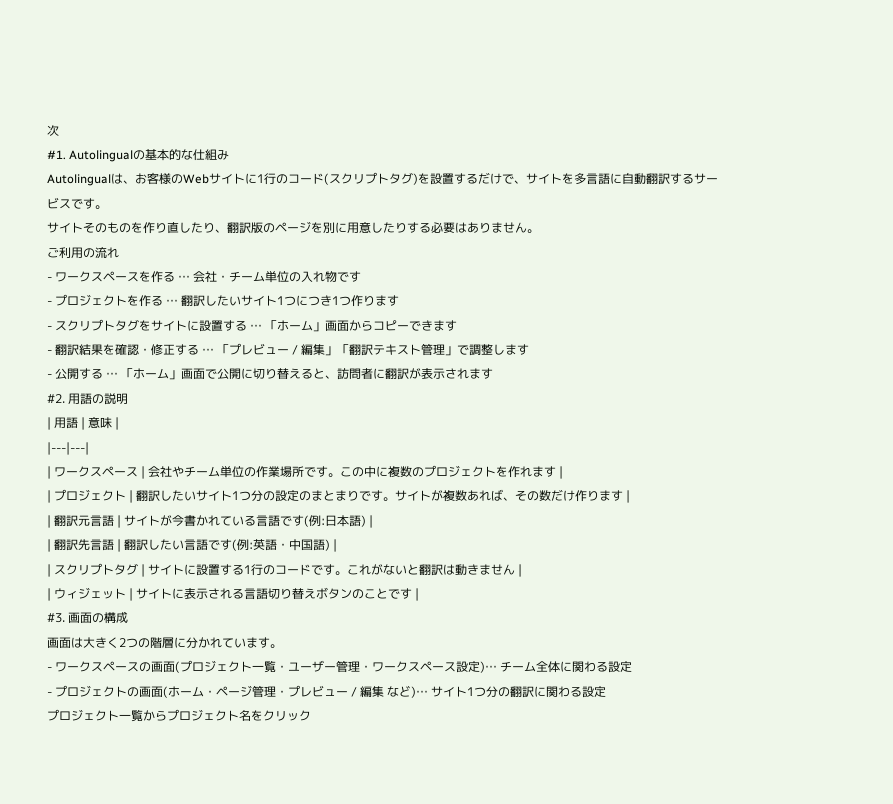次
#1. Autolingualの基本的な仕組み
Autolingualは、お客様のWebサイトに1行のコード(スクリプトタグ)を設置するだけで、サイトを多言語に自動翻訳するサービスです。
サイトそのものを作り直したり、翻訳版のページを別に用意したりする必要はありません。
ご利用の流れ
- ワークスペースを作る … 会社・チーム単位の入れ物です
- プロジェクトを作る … 翻訳したいサイト1つにつき1つ作ります
- スクリプトタグをサイトに設置する … 「ホーム」画面からコピーできます
- 翻訳結果を確認・修正する … 「プレビュー / 編集」「翻訳テキスト管理」で調整します
- 公開する … 「ホーム」画面で公開に切り替えると、訪問者に翻訳が表示されます
#2. 用語の説明
| 用語 | 意味 |
|---|---|
| ワークスペース | 会社やチーム単位の作業場所です。この中に複数のプロジェクトを作れます |
| プロジェクト | 翻訳したいサイト1つ分の設定のまとまりです。サイトが複数あれば、その数だけ作ります |
| 翻訳元言語 | サイトが今書かれている言語です(例:日本語) |
| 翻訳先言語 | 翻訳したい言語です(例:英語・中国語) |
| スクリプトタグ | サイトに設置する1行のコードです。これがないと翻訳は動きません |
| ウィジェット | サイトに表示される言語切り替えボタンのことです |
#3. 画面の構成
画面は大きく2つの階層に分かれています。
- ワークスペースの画面(プロジェクト一覧・ユーザー管理・ワークスペース設定)… チーム全体に関わる設定
- プロジェクトの画面(ホーム・ページ管理・プレビュー / 編集 など)… サイト1つ分の翻訳に関わる設定
プロジェクト一覧からプロジェクト名をクリック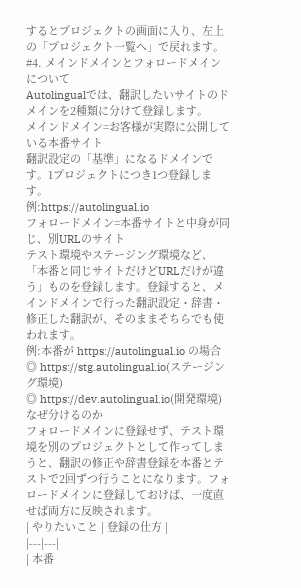するとプロジェクトの画面に入り、左上の「プロジェクト一覧へ」で戻れます。
#4. メインドメインとフォロードメインについて
Autolingualでは、翻訳したいサイトのドメインを2種類に分けて登録します。
メインドメイン=お客様が実際に公開している本番サイト
翻訳設定の「基準」になるドメインです。1プロジェクトにつき1つ登録します。
例:https://autolingual.io
フォロードメイン=本番サイトと中身が同じ、別URLのサイト
テスト環境やステージング環境など、「本番と同じサイトだけどURLだけが違う」ものを登録します。登録すると、メインドメインで行った翻訳設定・辞書・修正した翻訳が、そのままそちらでも使われます。
例:本番が https://autolingual.io の場合
◎ https://stg.autolingual.io(ステージング環境)
◎ https://dev.autolingual.io(開発環境)
なぜ分けるのか
フォロードメインに登録せず、テスト環境を別のプロジェクトとして作ってしまうと、翻訳の修正や辞書登録を本番とテストで2回ずつ行うことになります。フォロードメインに登録しておけば、一度直せば両方に反映されます。
| やりたいこと | 登録の仕方 |
|---|---|
| 本番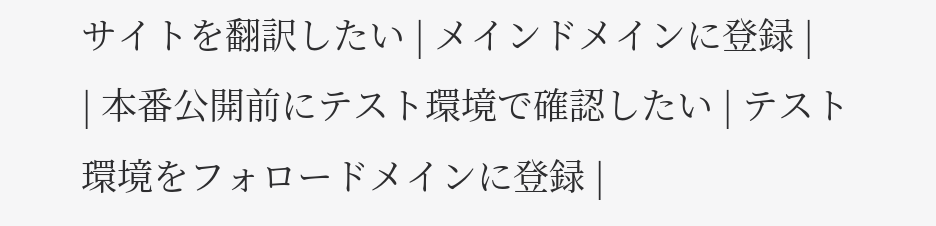サイトを翻訳したい | メインドメインに登録 |
| 本番公開前にテスト環境で確認したい | テスト環境をフォロードメインに登録 |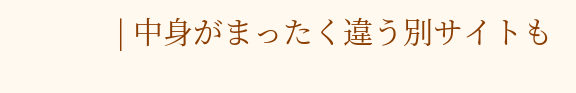| 中身がまったく違う別サイトも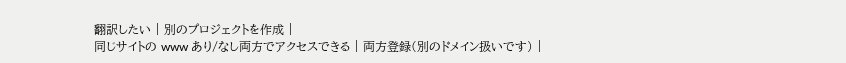翻訳したい | 別のプロジェクトを作成 |
同じサイトの www あり/なし両方でアクセスできる | 両方登録(別のドメイン扱いです) |